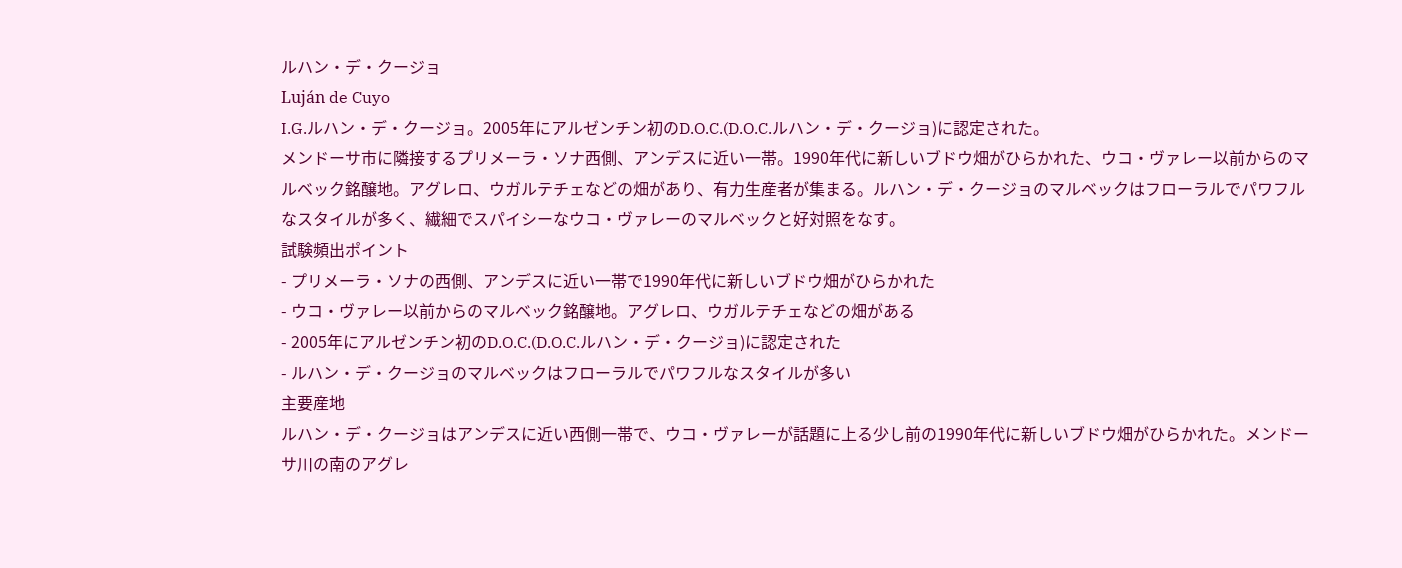ルハン・デ・クージョ
Luján de Cuyo
I.G.ルハン・デ・クージョ。2005年にアルゼンチン初のD.O.C.(D.O.C.ルハン・デ・クージョ)に認定された。
メンドーサ市に隣接するプリメーラ・ソナ西側、アンデスに近い一帯。1990年代に新しいブドウ畑がひらかれた、ウコ・ヴァレー以前からのマルベック銘醸地。アグレロ、ウガルテチェなどの畑があり、有力生産者が集まる。ルハン・デ・クージョのマルベックはフローラルでパワフルなスタイルが多く、繊細でスパイシーなウコ・ヴァレーのマルベックと好対照をなす。
試験頻出ポイント
- プリメーラ・ソナの西側、アンデスに近い一帯で1990年代に新しいブドウ畑がひらかれた
- ウコ・ヴァレー以前からのマルベック銘醸地。アグレロ、ウガルテチェなどの畑がある
- 2005年にアルゼンチン初のD.O.C.(D.O.C.ルハン・デ・クージョ)に認定された
- ルハン・デ・クージョのマルベックはフローラルでパワフルなスタイルが多い
主要産地
ルハン・デ・クージョはアンデスに近い西側一帯で、ウコ・ヴァレーが話題に上る少し前の1990年代に新しいブドウ畑がひらかれた。メンドーサ川の南のアグレ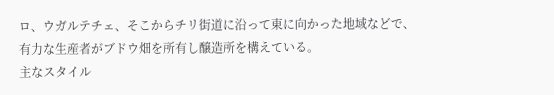ロ、ウガルテチェ、そこからチリ街道に沿って東に向かった地域などで、有力な生産者がブドウ畑を所有し醸造所を構えている。
主なスタイル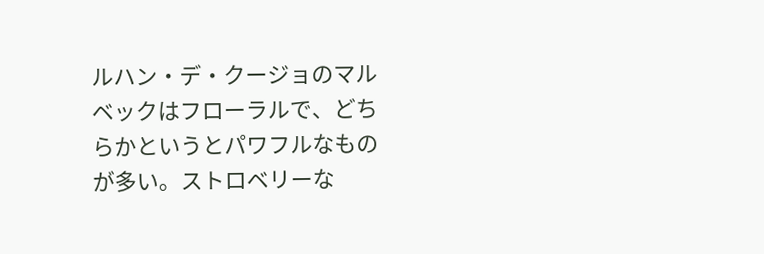ルハン・デ・クージョのマルベックはフローラルで、どちらかというとパワフルなものが多い。ストロベリーな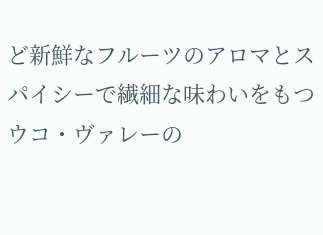ど新鮮なフルーツのアロマとスパイシーで繊細な味わいをもつウコ・ヴァレーの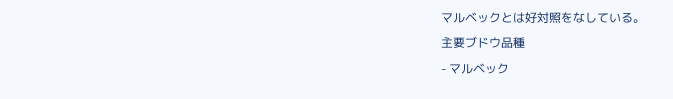マルベックとは好対照をなしている。
主要ブドウ品種
- マルベック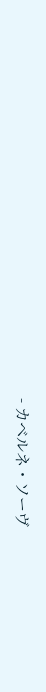- カベルネ・ソーヴ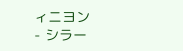ィニヨン
- シラー